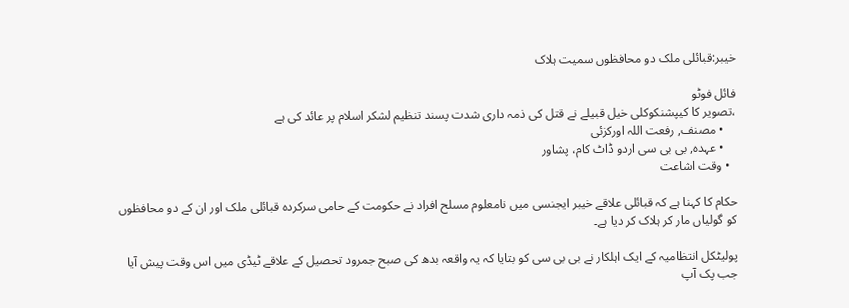خیبر:قبائلی ملک دو محافظوں سمیت ہلاک

فائل فوٹو
،تصویر کا کیپشنکوکلی خیل قبیلے نے قتل کی ذمہ داری شدت پسند تنظیم لشکر اسلام پر عائد کی ہے
    • مصنف, رفعت اللہ اورکزئی
    • عہدہ, بی بی سی اردو ڈاٹ کام، پشاور
  • وقت اشاعت

حکام کا کہنا ہے کہ قبائلی علاقے خیبر ایجنسی میں نامعلوم مسلح افراد نے حکومت کے حامی سرکردہ قبائلی ملک اور ان کے دو محافظوں کو گولیاں مار کر ہلاک کر دیا ہے۔

پولیٹکل انتظامیہ کے ایک اہلکار نے بی بی سی کو بتایا کہ یہ واقعہ بدھ کی صبح جمرود تحصیل کے علاقے ٹیڈی میں اس وقت پیش آیا جب پک آپ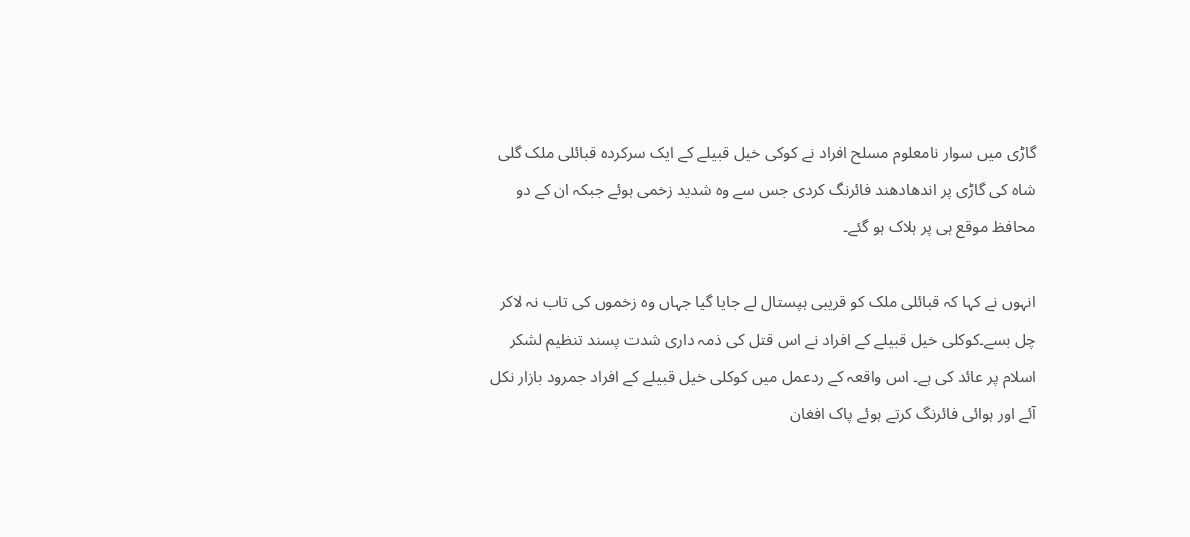گاڑی میں سوار نامعلوم مسلح افراد نے کوکی خیل قبیلے کے ایک سرکردہ قبائلی ملک گلی شاہ کی گاڑی پر اندھادھند فائرنگ کردی جس سے وہ شدید زخمی ہوئے جبکہ ان کے دو محافظ موقع ہی پر ہلاک ہو گئے۔

انہوں نے کہا کہ قبائلی ملک کو قریبی ہپستال لے جایا گیا جہاں وہ زخموں کی تاب نہ لاکر چل بسے۔کوکلی خیل قبیلے کے افراد نے اس قتل کی ذمہ داری شدت پسند تنظیم لشکر اسلام پر عائد کی ہے۔ اس واقعہ کے ردعمل میں کوکلی خیل قبیلے کے افراد جمرود بازار نکل آئے اور ہوائی فائرنگ کرتے ہوئے پاک افغان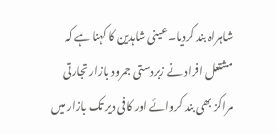شاہراہ بند کردیا۔ عینی شاہدین کا کہنا ہے کہ مشتعل افراد نے زبردستی جمرود بازار تجارتی مراکز بھی بند کروائے اور کافی دیر تک بازار میں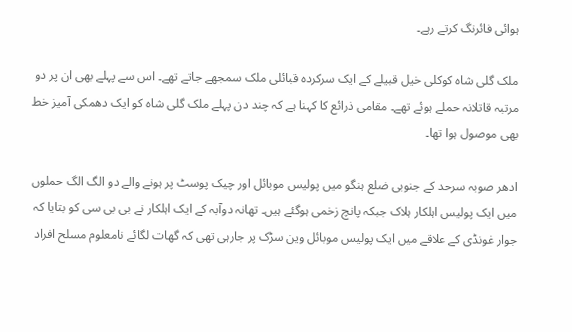ہوائی فائرنگ کرتے رہے۔

ملک گلی شاہ کوکلی خیل قبیلے کے ایک سرکردہ قبائلی ملک سمجھے جاتے تھے۔ اس سے پہلے بھی ان پر دو مرتبہ قاتلانہ حملے ہوئے تھے۔ مقامی ذرائع کا کہنا ہے کہ چند دن پہلے ملک گلی شاہ کو ایک دھمکی آمیز خط بھی موصول ہوا تھا۔

ادھر صوبہ سرحد کے جنوبی ضلع ہنگو میں پولیس موبائل اور چیک پوسٹ پر ہونے والے دو الگ الگ حملوں میں ایک پولیس اہلکار ہلاک جبکہ پانچ زخمی ہوگئے ہیں۔ تھانہ دوآبہ کے ایک اہلکار نے بی بی سی کو بتایا کہ جوار غونڈی کے علاقے میں ایک پولیس موبائل وین سڑک پر جارہی تھی کہ گھات لگائے نامعلوم مسلح افراد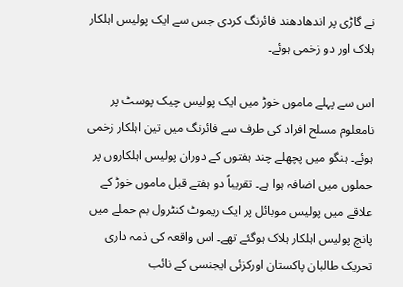نے گاڑی پر اندھادھند فائرنگ کردی جس سے ایک پولیس اہلکار ہلاک اور دو زخمی ہوئے۔

اس سے پہلے ماموں خوڑ میں ایک پولیس چیک پوسٹ پر نامعلوم مسلح افراد کی طرف سے فائرنگ میں تین اہلکار زخمی ہوئے۔ ہنگو میں پچھلے چند ہفتوں کے دوران پولیس اہلکاروں پر حملوں میں اضافہ ہوا ہے۔ تقریباً دو ہفتے قبل ماموں خوڑ کے علاقے میں پولیس موبائل پر ایک ریموٹ کنٹرول بم حملے میں پانچ پولیس اہلکار ہلاک ہوگئے تھے۔ اس واقعہ کی ذمہ داری تحریک طالبان پاکستان اورکزئی ایجنسی کے نائب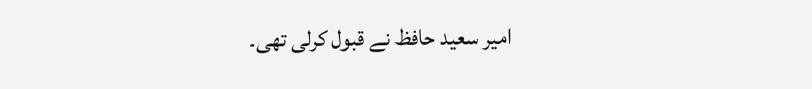امیر سعید حافظ نے قبول کرلی تھی۔